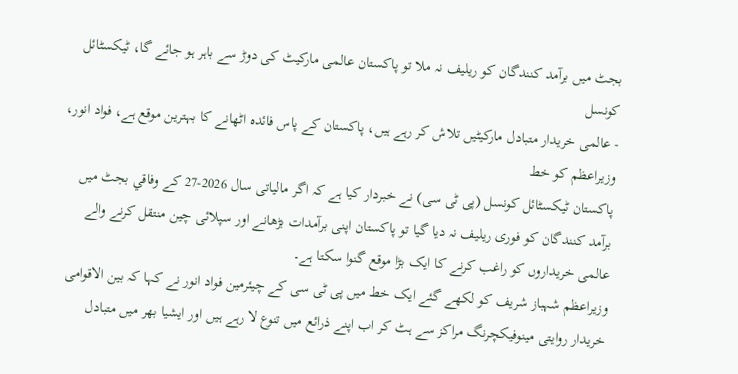بجٹ میں برآمد کنندگان کو ریلیف نہ ملا تو پاکستان عالمی مارکیٹ کی دوڑ سے باہر ہو جائے گا، ٹیکسٹائل کونسل
- عالمی خریدار متبادل مارکیٹیں تلاش کر رہے ہیں، پاکستان کے پاس فائدہ اٹھانے کا بہترین موقع ہے، فواد انور، وزیراعظم کو خط
پاکستان ٹیکسٹائل کونسل (پی ٹی سی) نے خبردار کیا ہے کہ اگر مالیاتی سال 2026-27 کے وفاقي بجٹ میں برآمد کنندگان کو فوری ریلیف نہ دیا گیا تو پاکستان اپنی برآمدات بڑھانے اور سپلائی چین منتقل کرنے والے عالمی خریداروں کو راغب کرنے کا ایک بڑا موقع گنوا سکتا ہے۔
وزیراعظم شہباز شریف کو لکھے گئے ایک خط میں پی ٹی سی کے چیئرمین فواد انور نے کہا کہ بین الاقوامی خریدار روایتی مینوفیکچرنگ مراکز سے ہٹ کر اب اپنے ذرائع میں تنوع لا رہے ہیں اور ایشیا بھر میں متبادل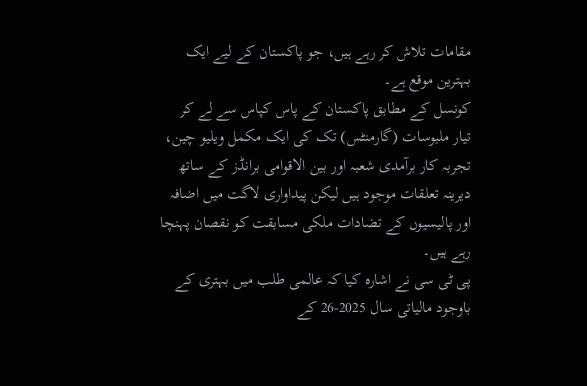مقامات تلاش کر رہے ہیں، جو پاکستان کے لیے ایک بہترین موقع ہے۔
کونسل کے مطابق پاکستان کے پاس کپاس سے لے کر تیار ملبوسات (گارمنٹس) تک کی ایک مکمل ویلیو چین، تجربہ کار برآمدی شعبہ اور بین الاقوامی برانڈز کے ساتھ دیرینہ تعلقات موجود ہیں لیکن پیداواری لاگت میں اضافہ اور پالیسیوں کے تضادات ملکی مسابقت کو نقصان پہنچا رہے ہیں۔
پی ٹی سی نے اشارہ کیا کہ عالمی طلب میں بہتری کے باوجود مالیاتی سال 2025-26 کے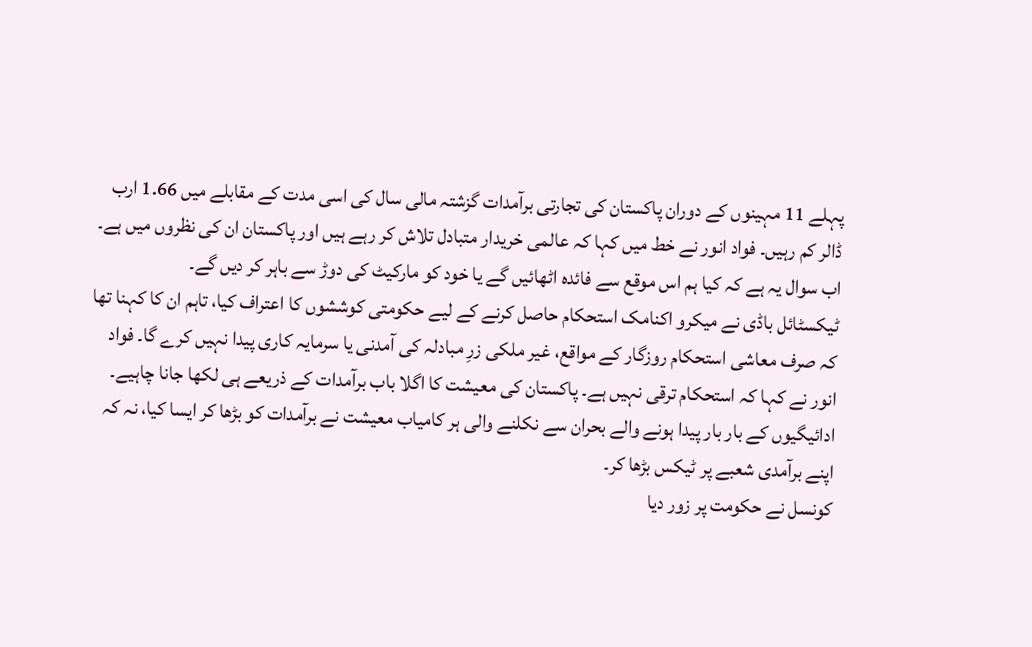پہلے 11 مہینوں کے دوران پاکستان کی تجارتی برآمدات گزشتہ مالی سال کی اسی مدت کے مقابلے میں 1.66 ارب ڈالر کم رہیں۔ فواد انور نے خط میں کہا کہ عالمی خریدار متبادل تلاش کر رہے ہیں اور پاکستان ان کی نظروں میں ہے۔ اب سوال یہ ہے کہ کیا ہم اس موقع سے فائدہ اٹھائیں گے یا خود کو مارکیٹ کی دوڑ سے باہر کر دیں گے۔
ٹیکسٹائل باڈی نے میکرو اکنامک استحکام حاصل کرنے کے لیے حکومتی کوششوں کا اعتراف کیا، تاہم ان کا کہنا تھا کہ صرف معاشی استحکام روزگار کے مواقع، غیر ملکی زرِ مبادلہ کی آمدنی یا سرمایہ کاری پیدا نہیں کرے گا۔ فواد انور نے کہا کہ استحکام ترقی نہیں ہے۔ پاکستان کی معیشت کا اگلا باب برآمدات کے ذریعے ہی لکھا جانا چاہیے۔ ادائیگیوں کے بار بار پیدا ہونے والے بحران سے نکلنے والی ہر کامیاب معیشت نے برآمدات کو بڑھا کر ایسا کیا، نہ کہ اپنے برآمدی شعبے پر ٹیکس بڑھا کر۔
کونسل نے حکومت پر زور دیا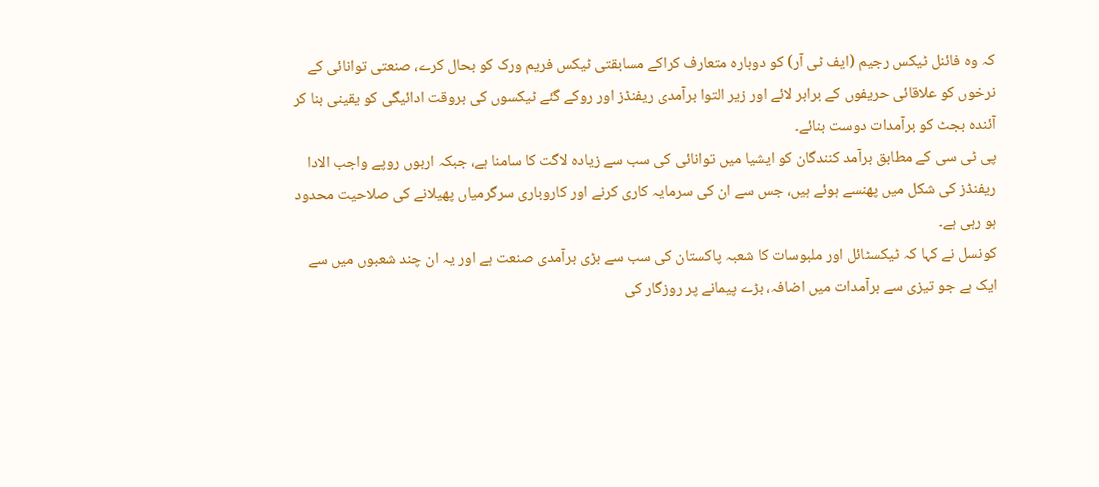کہ وہ فائنل ٹیکس رجیم (ایف ٹی آر) کو دوبارہ متعارف کراکے مسابقتی ٹیکس فریم ورک کو بحال کرے، صنعتی توانائی کے نرخوں کو علاقائی حریفوں کے برابر لائے اور زیر التوا برآمدی ریفنڈز اور روکے گئے ٹیکسوں کی بروقت ادائیگی کو یقینی بنا کر آئندہ بجٹ کو برآمدات دوست بنائے۔
پی ٹی سی کے مطابق برآمد کنندگان کو ایشیا میں توانائی کی سب سے زیادہ لاگت کا سامنا ہے، جبکہ اربوں روپے واجب الادا ریفنڈز کی شکل میں پھنسے ہوئے ہیں، جس سے ان کی سرمایہ کاری کرنے اور کاروباری سرگرمیاں پھیلانے کی صلاحیت محدود ہو رہی ہے۔
کونسل نے کہا کہ ٹیکسٹائل اور ملبوسات کا شعبہ پاکستان کی سب سے بڑی برآمدی صنعت ہے اور یہ ان چند شعبوں میں سے ایک ہے جو تیزی سے برآمدات میں اضافہ، بڑے پیمانے پر روزگار کی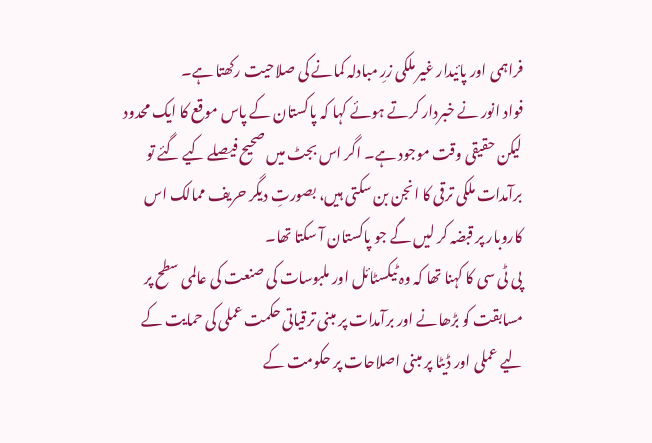فراہمی اور پائیدار غیر ملکی زرِ مبادلہ کمانے کی صلاحیت رکھتا ہے۔
فواد انور نے خبردار کرتے ہوئے کہا کہ پاکستان کے پاس موقع کا ایک محدود لیکن حقیقی وقت موجود ہے۔ اگر اس بجٹ میں صحیح فیصلے کیے گئے تو برآمدات ملکی ترقی کا انجن بن سکتی ہیں، بصورتِ دیگر حریف ممالک اس کاروبار پر قبضہ کر لیں گے جو پاکستان آ سکتا تھا۔
پی ٹی سی کا کہنا تھا کہ وہ ٹیکسٹائل اور ملبوسات کی صنعت کی عالمی سطح پر مسابقت کو بڑھانے اور برآمدات پر مبنی ترقیاتی حکمت عملی کی حمایت کے لیے عملی اور ڈیٹا پر مبنی اصلاحات پر حکومت کے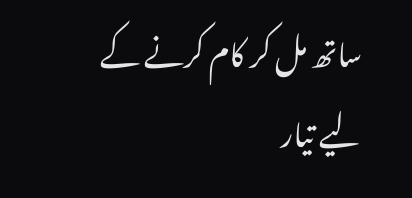ساتھ مل کر کام کرنے کے لیے تیار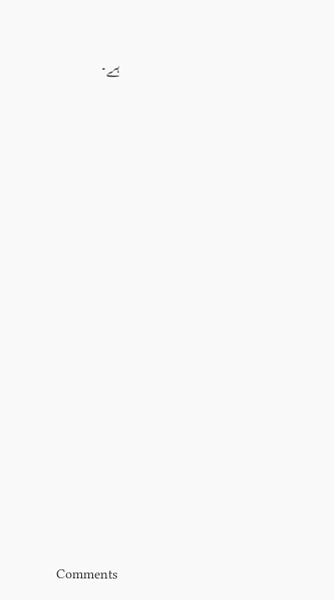ہے۔
























Comments